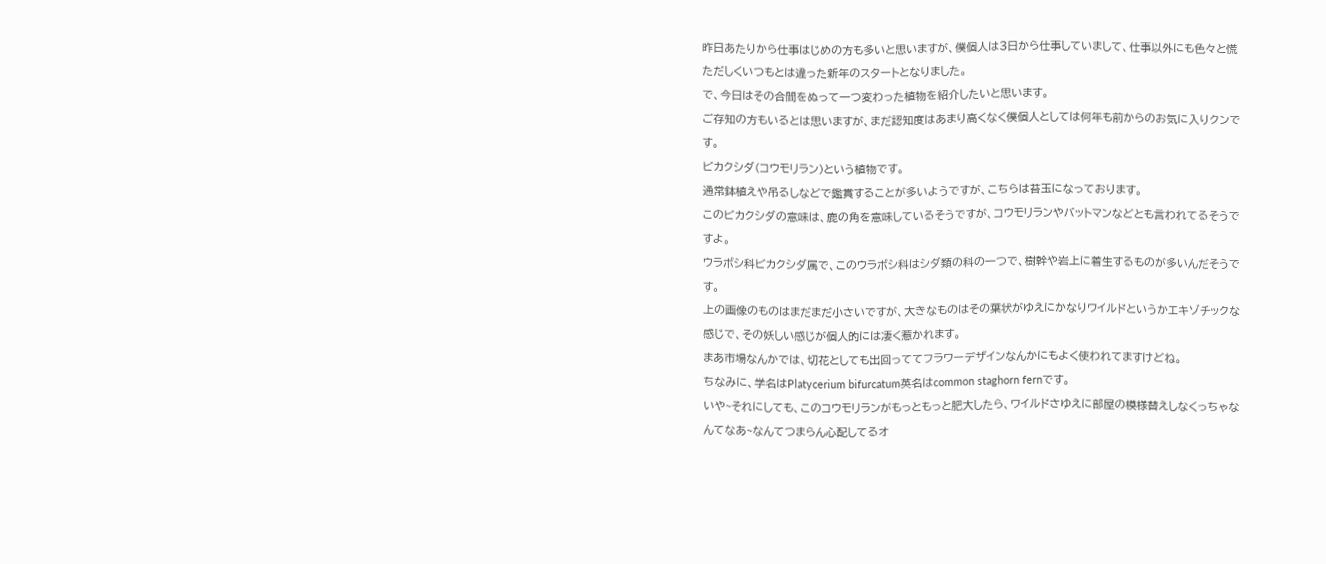昨日あたりから仕事はじめの方も多いと思いますが、僕個人は3日から仕事していまして、仕事以外にも色々と慌ただしくいつもとは違った新年のスタートとなりました。
で、今日はその合間をぬって一つ変わった植物を紹介したいと思います。
ご存知の方もいるとは思いますが、まだ認知度はあまり高くなく僕個人としては何年も前からのお気に入りクンです。
ビカクシダ(コウモリラン)という植物です。
通常鉢植えや吊るしなどで鑑賞することが多いようですが、こちらは苔玉になっております。
このビカクシダの意味は、鹿の角を意味しているそうですが、コウモリランやバットマンなどとも言われてるそうですよ。
ウラボシ科ビカクシダ属で、このウラボシ科はシダ類の科の一つで、樹幹や岩上に着生するものが多いんだそうです。
上の画像のものはまだまだ小さいですが、大きなものはその葉状がゆえにかなりワイルドというかエキゾチックな感じで、その妖しい感じが個人的には凄く惹かれます。
まあ市場なんかでは、切花としても出回っててフラワーデザインなんかにもよく使われてますけどね。
ちなみに、学名はPlatycerium bifurcatum英名はcommon staghorn fernです。
いや~それにしても、このコウモリランがもっともっと肥大したら、ワイルドさゆえに部屋の模様替えしなくっちゃなんてなあ~なんてつまらん心配してるオ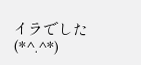イラでした(*^.^*)